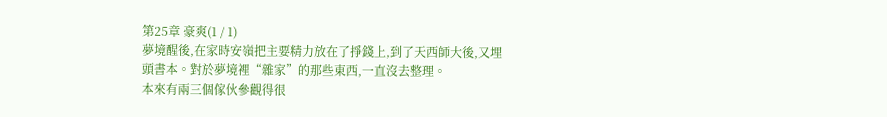第25章 豪爽(1 / 1)
夢境醒後,在家時安嶺把主要精力放在了掙錢上,到了天西師大後,又埋頭書本。對於夢境裡“雜家”的那些東西,一直沒去整理。
本來有兩三個傢伙參觀得很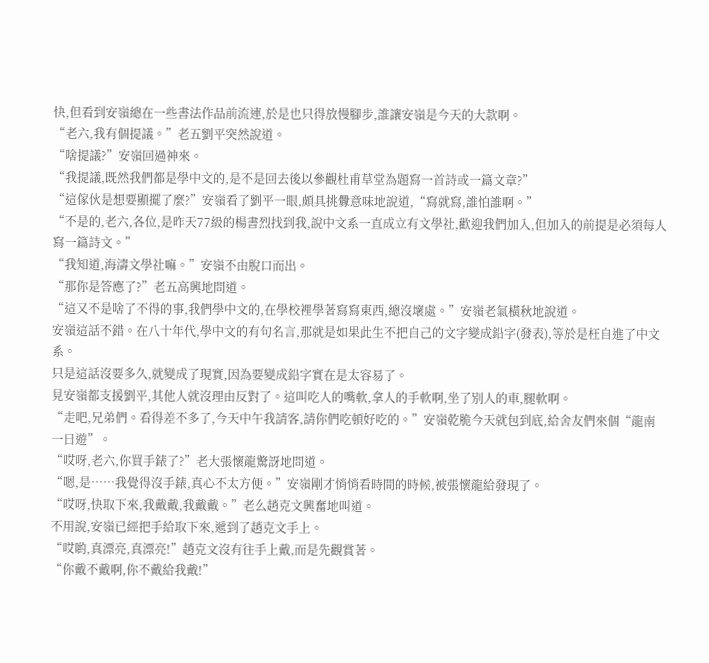快,但看到安嶺總在一些書法作品前流連,於是也只得放慢腳步,誰讓安嶺是今天的大款啊。
“老六,我有個提議。”老五劉平突然說道。
“啥提議?”安嶺回過神來。
“我提議,既然我們都是學中文的,是不是回去後以參觀杜甫草堂為題寫一首詩或一篇文章?”
“這傢伙是想要顯擺了麼?”安嶺看了劉平一眼,頗具挑釁意味地說道,“寫就寫,誰怕誰啊。”
“不是的,老六,各位,是昨天77級的楊書烈找到我,說中文系一直成立有文學社,歡迎我們加入,但加入的前提是必須每人寫一篇詩文。”
“我知道,海濤文學社嘛。”安嶺不由脫口而出。
“那你是答應了?”老五高興地問道。
“這又不是啥了不得的事,我們學中文的,在學校裡學著寫寫東西,總沒壞處。”安嶺老氣橫秋地說道。
安嶺這話不錯。在八十年代,學中文的有句名言,那就是如果此生不把自己的文字變成鉛字(發表),等於是枉自進了中文系。
只是這話沒要多久,就變成了現實,因為要變成鉛字實在是太容易了。
見安嶺都支援劉平,其他人就沒理由反對了。這叫吃人的嘴軟,拿人的手軟啊,坐了別人的車,腿軟啊。
“走吧,兄弟們。看得差不多了,今天中午我請客,請你們吃頓好吃的。”安嶺乾脆今天就包到底,給舍友們來個“龍南一日遊”。
“哎呀,老六,你買手錶了?”老大張懷龍驚訝地問道。
“嗯,是……我覺得沒手錶,真心不太方便。”安嶺剛才悄悄看時間的時候,被張懷龍給發現了。
“哎呀,快取下來,我戴戴,我戴戴。”老么趙克文興奮地叫道。
不用說,安嶺已經把手給取下來,遞到了趙克文手上。
“哎喲,真漂亮,真漂亮!”趙克文沒有往手上戴,而是先觀賞著。
“你戴不戴啊,你不戴給我戴!”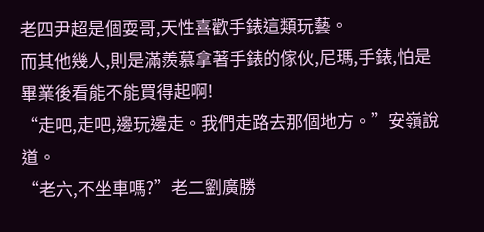老四尹超是個耍哥,天性喜歡手錶這類玩藝。
而其他幾人,則是滿羨慕拿著手錶的傢伙,尼瑪,手錶,怕是畢業後看能不能買得起啊!
“走吧,走吧,邊玩邊走。我們走路去那個地方。”安嶺說道。
“老六,不坐車嗎?”老二劉廣勝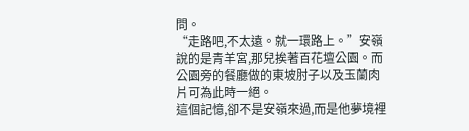問。
“走路吧,不太遠。就一環路上。”安嶺說的是青羊宮,那兒挨著百花壇公園。而公園旁的餐廳做的東坡肘子以及玉蘭肉片可為此時一絕。
這個記憶,卻不是安嶺來過,而是他夢境裡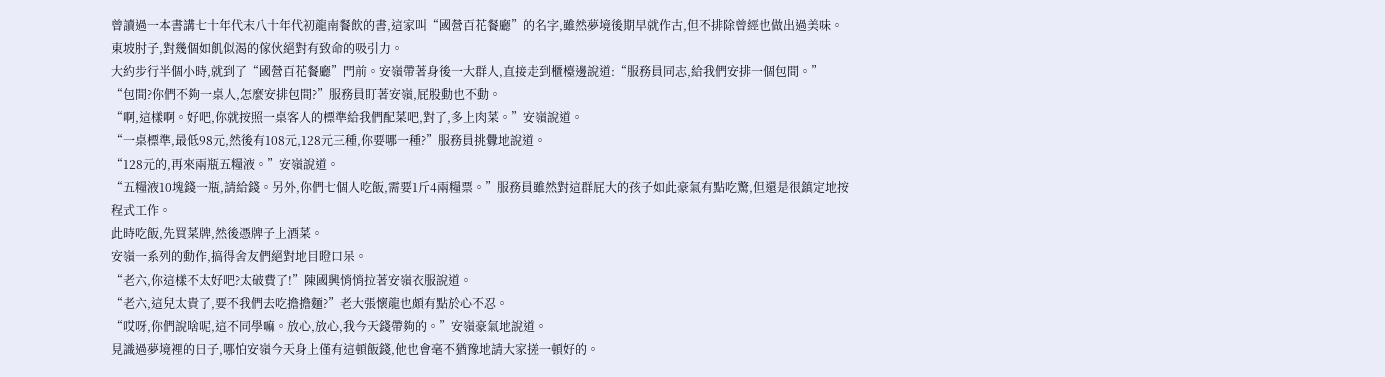曾讀過一本書講七十年代末八十年代初龍南餐飲的書,這家叫“國營百花餐廳”的名字,雖然夢境後期早就作古,但不排除曾經也做出過美味。
東坡肘子,對幾個如飢似渴的傢伙絕對有致命的吸引力。
大約步行半個小時,就到了“國營百花餐廳”門前。安嶺帶著身後一大群人,直接走到櫃檯邊說道:“服務員同志,給我們安排一個包間。”
“包間?你們不夠一桌人,怎麼安排包間?”服務員盯著安嶺,屁股動也不動。
“啊,這樣啊。好吧,你就按照一桌客人的標準給我們配菜吧,對了,多上肉菜。”安嶺說道。
“一桌標準,最低98元,然後有108元,128元三種,你要哪一種?”服務員挑釁地說道。
“128元的,再來兩瓶五糧液。”安嶺說道。
“五糧液10塊錢一瓶,請給錢。另外,你們七個人吃飯,需要1斤4兩糧票。”服務員雖然對這群屁大的孩子如此豪氣有點吃驚,但還是很鎮定地按程式工作。
此時吃飯,先買菜牌,然後憑牌子上酒菜。
安嶺一系列的動作,搞得舍友們絕對地目瞪口呆。
“老六,你這樣不太好吧?太破費了!”陳國興悄悄拉著安嶺衣服說道。
“老六,這兒太貴了,要不我們去吃擔擔麵?”老大張懷龍也頗有點於心不忍。
“哎呀,你們說啥呢,這不同學嘛。放心,放心,我今天錢帶夠的。”安嶺豪氣地說道。
見識過夢境裡的日子,哪怕安嶺今天身上僅有這頓飯錢,他也會毫不猶豫地請大家搓一頓好的。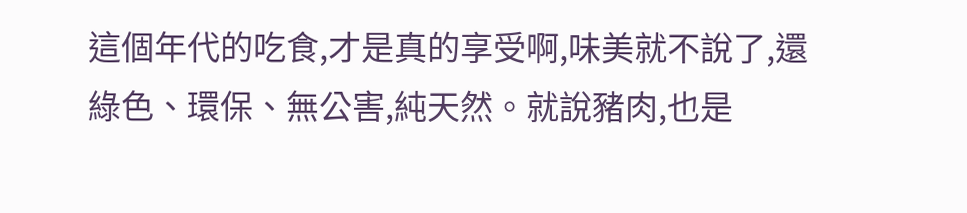這個年代的吃食,才是真的享受啊,味美就不說了,還綠色、環保、無公害,純天然。就說豬肉,也是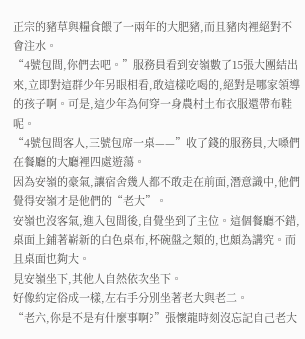正宗的豬草與糧食餵了一兩年的大肥豬,而且豬肉裡絕對不會注水。
“4號包間,你們去吧。”服務員看到安嶺數了15張大團結出來,立即對這群少年另眼相看,敢這樣吃喝的,絕對是哪家領導的孩子啊。可是,這少年為何穿一身農村土布衣服還帶布鞋呢。
“4號包間客人,三號包席一桌——”收了錢的服務員,大嗓們在餐廳的大廳裡四處遊蕩。
因為安嶺的豪氣,讓宿舍幾人都不敢走在前面,潛意識中,他們覺得安嶺才是他們的“老大”。
安嶺也沒客氣,進入包間後,自覺坐到了主位。這個餐廳不錯,桌面上鋪著嶄新的白色桌布,杯碗盤之類的,也頗為講究。而且桌面也夠大。
見安嶺坐下,其他人自然依次坐下。
好像約定俗成一樣,左右手分別坐著老大與老二。
“老六,你是不是有什麼事啊?”張懷龍時刻沒忘記自己老大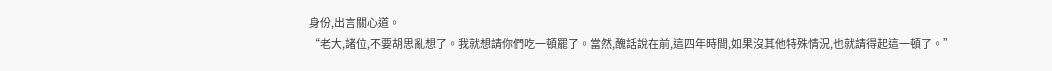身份,出言關心道。
“老大,諸位,不要胡思亂想了。我就想請你們吃一頓罷了。當然,醜話說在前,這四年時間,如果沒其他特殊情況,也就請得起這一頓了。”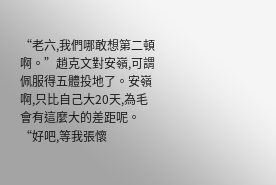“老六,我們哪敢想第二頓啊。”趙克文對安嶺,可謂佩服得五體投地了。安嶺啊,只比自己大20天,為毛會有這麼大的差距呢。
“好吧,等我張懷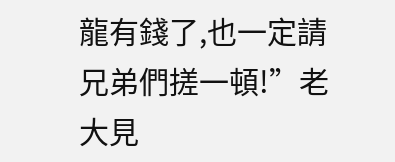龍有錢了,也一定請兄弟們搓一頓!”老大見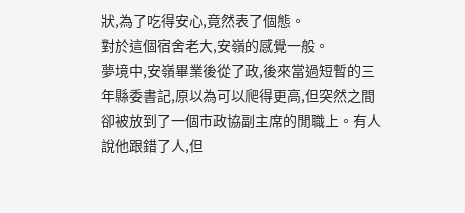狀,為了吃得安心,竟然表了個態。
對於這個宿舍老大,安嶺的感覺一般。
夢境中,安嶺畢業後從了政,後來當過短暫的三年縣委書記,原以為可以爬得更高,但突然之間卻被放到了一個市政協副主席的閒職上。有人說他跟錯了人,但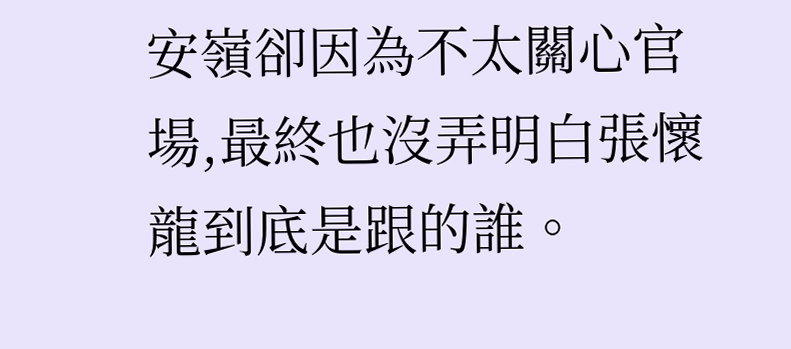安嶺卻因為不太關心官場,最終也沒弄明白張懷龍到底是跟的誰。